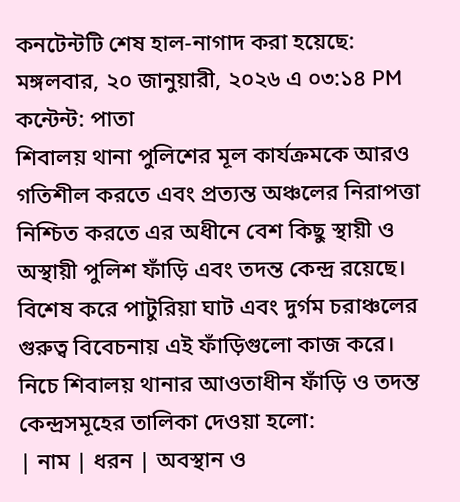কনটেন্টটি শেষ হাল-নাগাদ করা হয়েছে: মঙ্গলবার, ২০ জানুয়ারী, ২০২৬ এ ০৩:১৪ PM
কন্টেন্ট: পাতা
শিবালয় থানা পুলিশের মূল কার্যক্রমকে আরও গতিশীল করতে এবং প্রত্যন্ত অঞ্চলের নিরাপত্তা নিশ্চিত করতে এর অধীনে বেশ কিছু স্থায়ী ও অস্থায়ী পুলিশ ফাঁড়ি এবং তদন্ত কেন্দ্র রয়েছে। বিশেষ করে পাটুরিয়া ঘাট এবং দুর্গম চরাঞ্চলের গুরুত্ব বিবেচনায় এই ফাঁড়িগুলো কাজ করে।
নিচে শিবালয় থানার আওতাধীন ফাঁড়ি ও তদন্ত কেন্দ্রসমূহের তালিকা দেওয়া হলো:
| নাম | ধরন | অবস্থান ও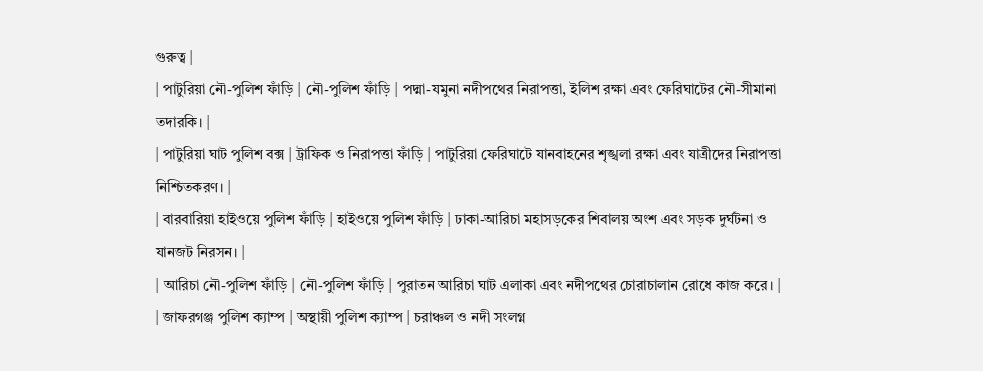গুরুত্ব |
| পাটুরিয়া নৌ-পুলিশ ফাঁড়ি | নৌ-পুলিশ ফাঁড়ি | পদ্মা-যমুনা নদীপথের নিরাপত্তা, ইলিশ রক্ষা এবং ফেরিঘাটের নৌ-সীমানা তদারকি। |
| পাটুরিয়া ঘাট পুলিশ বক্স | ট্রাফিক ও নিরাপত্তা ফাঁড়ি | পাটুরিয়া ফেরিঘাটে যানবাহনের শৃঙ্খলা রক্ষা এবং যাত্রীদের নিরাপত্তা নিশ্চিতকরণ। |
| বারবারিয়া হাইওয়ে পুলিশ ফাঁড়ি | হাইওয়ে পুলিশ ফাঁড়ি | ঢাকা-আরিচা মহাসড়কের শিবালয় অংশ এবং সড়ক দুর্ঘটনা ও যানজট নিরসন। |
| আরিচা নৌ-পুলিশ ফাঁড়ি | নৌ-পুলিশ ফাঁড়ি | পুরাতন আরিচা ঘাট এলাকা এবং নদীপথের চোরাচালান রোধে কাজ করে। |
| জাফরগঞ্জ পুলিশ ক্যাম্প | অস্থায়ী পুলিশ ক্যাম্প | চরাঞ্চল ও নদী সংলগ্ন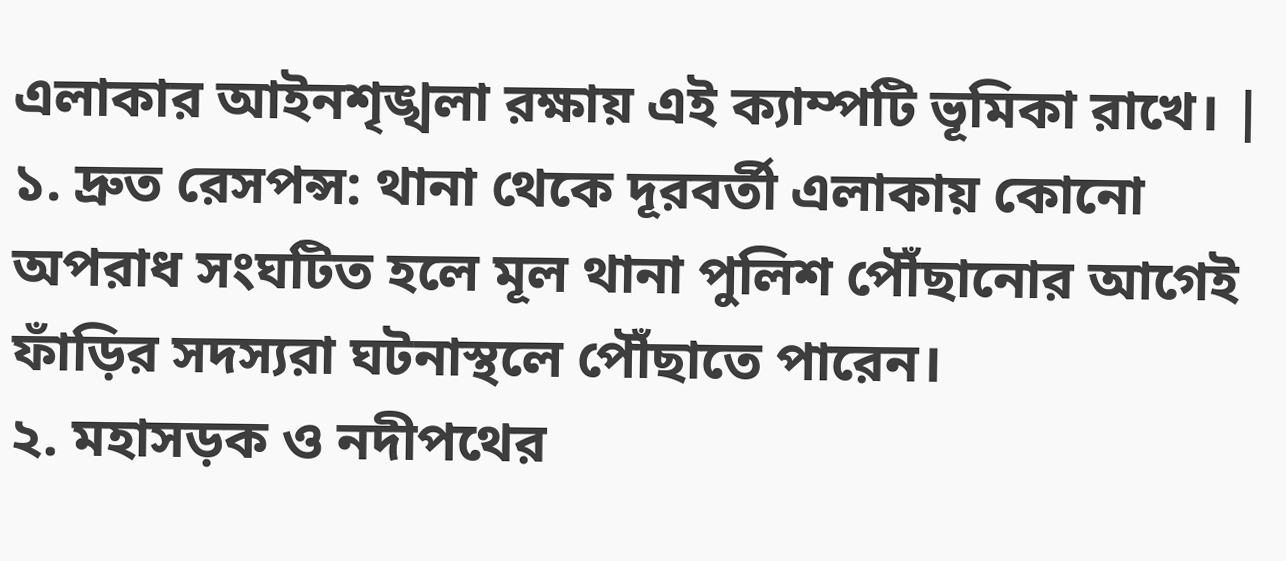এলাকার আইনশৃঙ্খলা রক্ষায় এই ক্যাম্পটি ভূমিকা রাখে। |
১. দ্রুত রেসপন্স: থানা থেকে দূরবর্তী এলাকায় কোনো অপরাধ সংঘটিত হলে মূল থানা পুলিশ পৌঁছানোর আগেই ফাঁড়ির সদস্যরা ঘটনাস্থলে পৌঁছাতে পারেন।
২. মহাসড়ক ও নদীপথের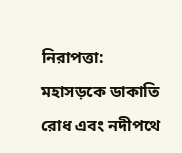নিরাপত্তা: মহাসড়কে ডাকাতি রোধ এবং নদীপথে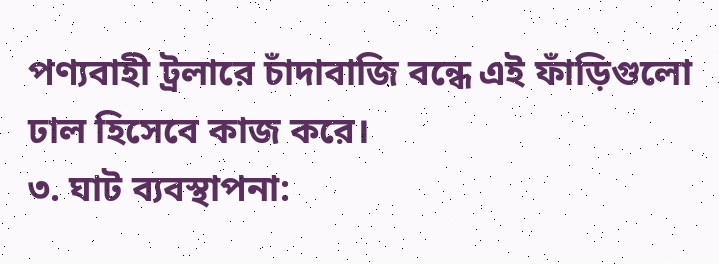পণ্যবাহী ট্রলারে চাঁদাবাজি বন্ধে এই ফাঁড়িগুলো ঢাল হিসেবে কাজ করে।
৩. ঘাট ব্যবস্থাপনা: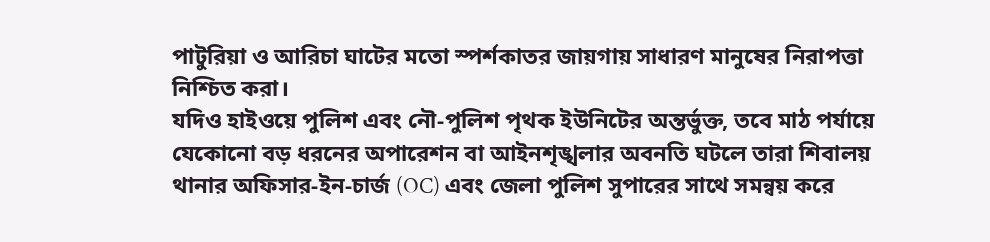পাটুরিয়া ও আরিচা ঘাটের মতো স্পর্শকাতর জায়গায় সাধারণ মানুষের নিরাপত্তা নিশ্চিত করা।
যদিও হাইওয়ে পুলিশ এবং নৌ-পুলিশ পৃথক ইউনিটের অন্তর্ভুক্ত, তবে মাঠ পর্যায়ে যেকোনো বড় ধরনের অপারেশন বা আইনশৃঙ্খলার অবনতি ঘটলে তারা শিবালয় থানার অফিসার-ইন-চার্জ (OC) এবং জেলা পুলিশ সুপারের সাথে সমন্বয় করে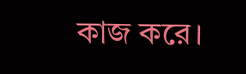কাজ করে।